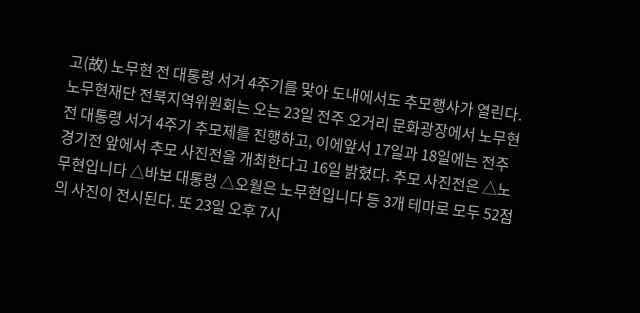고(故) 노무현 전 대통령 서거 4주기를 맞아 도내에서도 추모행사가 열린다.
노무현재단 전북지역위원회는 오는 23일 전주 오거리 문화광장에서 노무현 전 대통령 서거 4주기 추모제를 진행하고, 이에앞서 17일과 18일에는 전주 경기전 앞에서 추모 사진전을 개최한다고 16일 밝혔다. 추모 사진전은 △노무현입니다 △바보 대통령 △오월은 노무현입니다 등 3개 테마로 모두 52점의 사진이 전시된다. 또 23일 오후 7시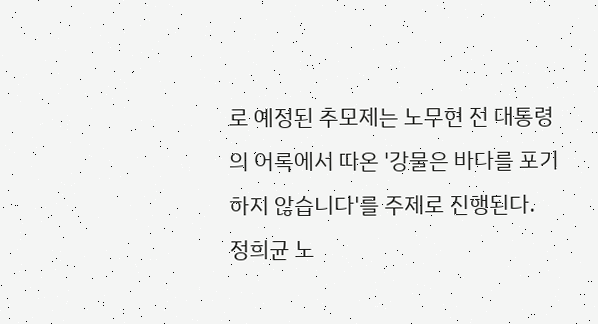로 예정된 추모제는 노무현 전 대통령의 어록에서 따온 '강물은 바다를 포기하지 않습니다'를 주제로 진행된다.
정희균 노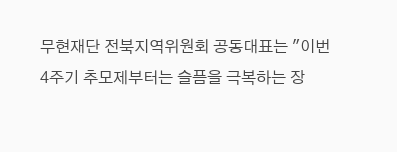무현재단 전북지역위원회 공동대표는 "이번 4주기 추모제부터는 슬픔을 극복하는 장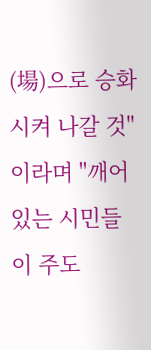(場)으로 승화시켜 나갈 것"이라며 "깨어있는 시민들이 주도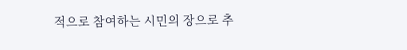적으로 참여하는 시민의 장으로 추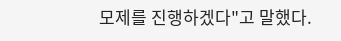모제를 진행하겠다"고 말했다.